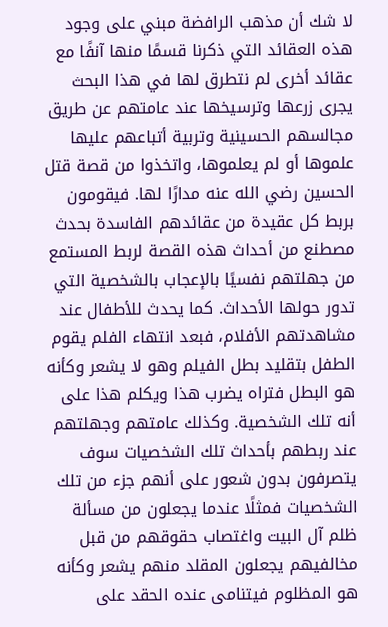لا شك أن مذهب الرافضة مبني على وجود هذه العقائد التي ذكرنا قسمًا منها آنفًا مع عقائد أخرى لم نتطرق لها في هذا البحث يجرى زرعها وترسيخها عند عامتهم عن طريق مجالسهم الحسينية وتربية أتباعهم عليها علموها أو لم يعلموها، واتخذوا من قصة قتل الحسين رضي الله عنه مدارًا لها. فيقومون بربط كل عقيدة من عقائدهم الفاسدة بحدث مصطنع من أحداث هذه القصة لربط المستمع من جهلتهم نفسيًا بالإعجاب بالشخصية التي تدور حولها الأحداث. كما يحدث للأطفال عند مشاهدتهم الأفلام، فبعد انتهاء الفلم يقوم الطفل بتقليد بطل الفيلم وهو لا يشعر وكأنه هو البطل فتراه يضرب هذا ويكلم هذا على أنه تلك الشخصية. وكذلك عامتهم وجهلتهم عند ربطهم بأحداث تلك الشخصيات سوف يتصرفون بدون شعور على أنهم جزء من تلك الشخصيات فمثلًا عندما يجعلون من مسألة ظلم آل البيت واغتصاب حقوقهم من قبل مخالفيهم يجعلون المقلد منهم يشعر وكأنه هو المظلوم فيتنامى عنده الحقد على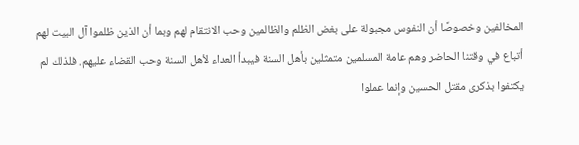المخالفين وخصوصًا أن النفوس مجبولة على بغض الظلم والظالمين وحب الانتقام لهم وبما أن الذين ظلموا آل البيت لهم أتباع في وقتنا الحاضر وهم عامة المسلمين متمثلين بأهل السنة فيبدأ العداء لأهل السنة وحب القضاء عليهم. فلذلك لم يكتفوا بذكرى مقتل الحسين وإنما عملوا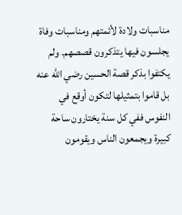مناسبات ولادة لأئمتهم ومناسبات وفاة يجلسون فيها يتذكرون قصصهم. ولم يكتفوا بذكر قصة الحسين رضي الله عنه بل قاموا بتمثيلها لتكون أوقع في النفوس ففي كل سنة يختارون ساحة كبيرة ويجمعون الناس ويقومون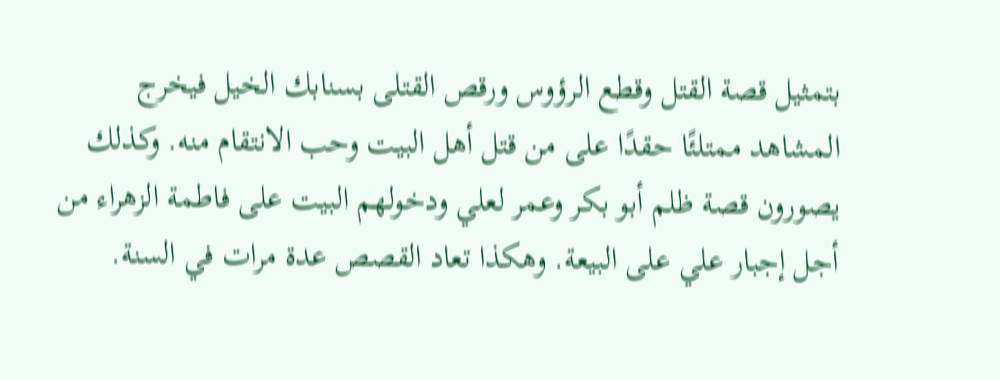بتمثيل قصة القتل وقطع الرؤوس ورقص القتلى بسنابك الخيل فيخرج المشاهد ممتلئًا حقدًا على من قتل أهل البيت وحب الانتقام منه. وكذلك يصورون قصة ظلم أبو بكر وعمر لعلي ودخولهم البيت على فاطمة الزهراء من أجل إجبار علي على البيعة. وهكذا تعاد القصص عدة مرات في السنة.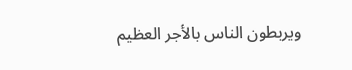ويربطون الناس بالأجر العظيم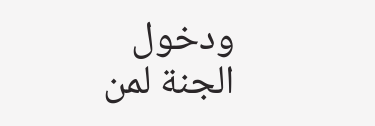ودخول الجنة لمن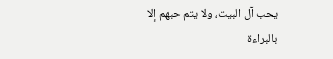يحب آل البيت، ولا يتم حبهم إلا بالبراءة